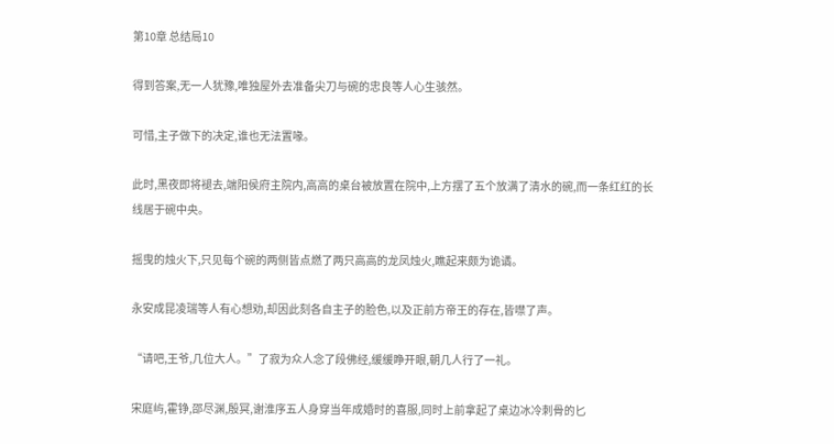第10章 总结局10

得到答案,无一人犹豫,唯独屋外去准备尖刀与碗的忠良等人心生骇然。

可惜,主子做下的决定,谁也无法置喙。

此时,黑夜即将褪去,端阳侯府主院内,高高的桌台被放置在院中,上方摆了五个放满了清水的碗,而一条红红的长线居于碗中央。

摇曳的烛火下,只见每个碗的两侧皆点燃了两只高高的龙凤烛火,瞧起来颇为诡谲。

永安成昆凌瑞等人有心想劝,却因此刻各自主子的脸色,以及正前方帝王的存在,皆噤了声。

“请吧,王爷,几位大人。”了寂为众人念了段佛经,缓缓睁开眼,朝几人行了一礼。

宋庭屿,霍铮,邵尽渊,殷冥,谢淮序五人身穿当年成婚时的喜服,同时上前拿起了桌边冰冷刺骨的匕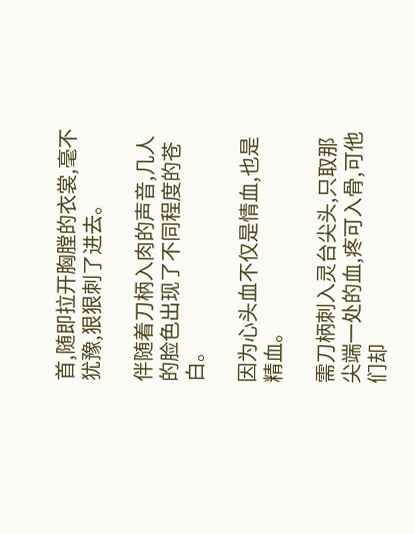首,随即拉开胸膛的衣裳,毫不犹豫,狠狠刺了进去。

伴随着刀柄入肉的声音,几人的脸色出现了不同程度的苍白。

因为心头血不仅是情血,也是精血。

需刀柄刺入灵台尖头,只取那尖端一处的血,疼可入骨,可他们却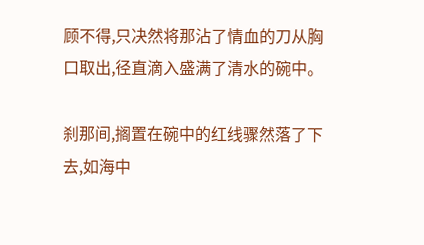顾不得,只决然将那沾了情血的刀从胸口取出,径直滴入盛满了清水的碗中。

刹那间,搁置在碗中的红线骤然落了下去,如海中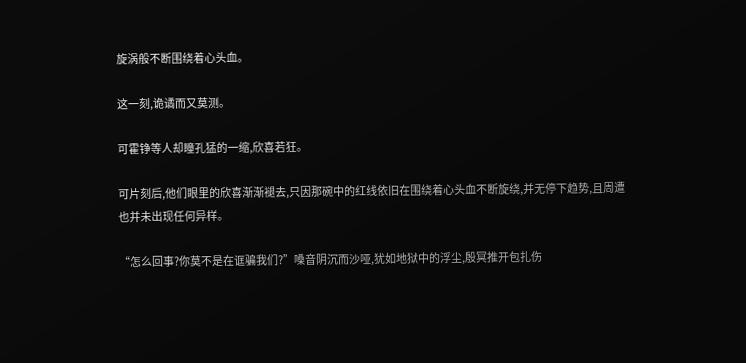旋涡般不断围绕着心头血。

这一刻,诡谲而又莫测。

可霍铮等人却瞳孔猛的一缩,欣喜若狂。

可片刻后,他们眼里的欣喜渐渐褪去,只因那碗中的红线依旧在围绕着心头血不断旋绕,并无停下趋势,且周遭也并未出现任何异样。

“怎么回事?你莫不是在诓骗我们?”嗓音阴沉而沙哑,犹如地狱中的浮尘,殷冥推开包扎伤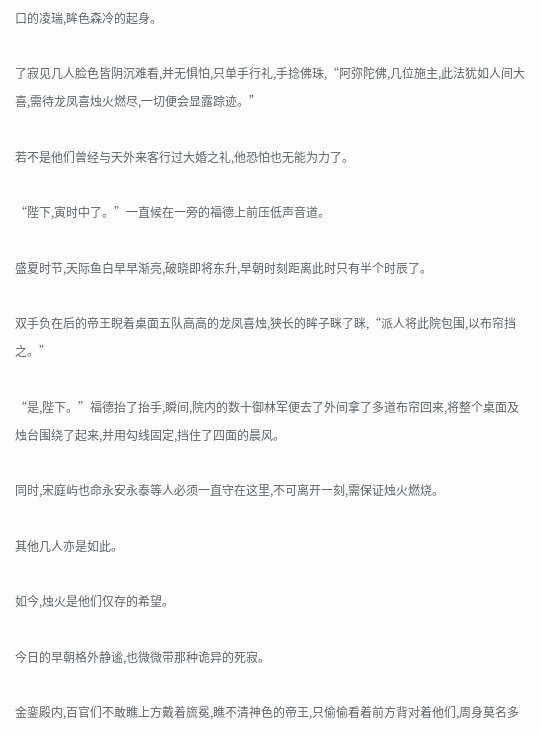口的凌瑞,眸色森冷的起身。

了寂见几人脸色皆阴沉难看,并无惧怕,只单手行礼,手捻佛珠,“阿弥陀佛,几位施主,此法犹如人间大喜,需待龙凤喜烛火燃尽,一切便会显露踪迹。”

若不是他们曾经与天外来客行过大婚之礼,他恐怕也无能为力了。

“陛下,寅时中了。”一直候在一旁的福德上前压低声音道。

盛夏时节,天际鱼白早早渐亮,破晓即将东升,早朝时刻距离此时只有半个时辰了。

双手负在后的帝王睨着桌面五队高高的龙凤喜烛,狭长的眸子眯了眯,“派人将此院包围,以布帘挡之。”

“是,陛下。”福德抬了抬手,瞬间,院内的数十御林军便去了外间拿了多道布帘回来,将整个桌面及烛台围绕了起来,并用勾线固定,挡住了四面的晨风。

同时,宋庭屿也命永安永泰等人必须一直守在这里,不可离开一刻,需保证烛火燃烧。

其他几人亦是如此。

如今,烛火是他们仅存的希望。

今日的早朝格外静谧,也微微带那种诡异的死寂。

金銮殿内,百官们不敢瞧上方戴着旒冕,瞧不清神色的帝王,只偷偷看着前方背对着他们,周身莫名多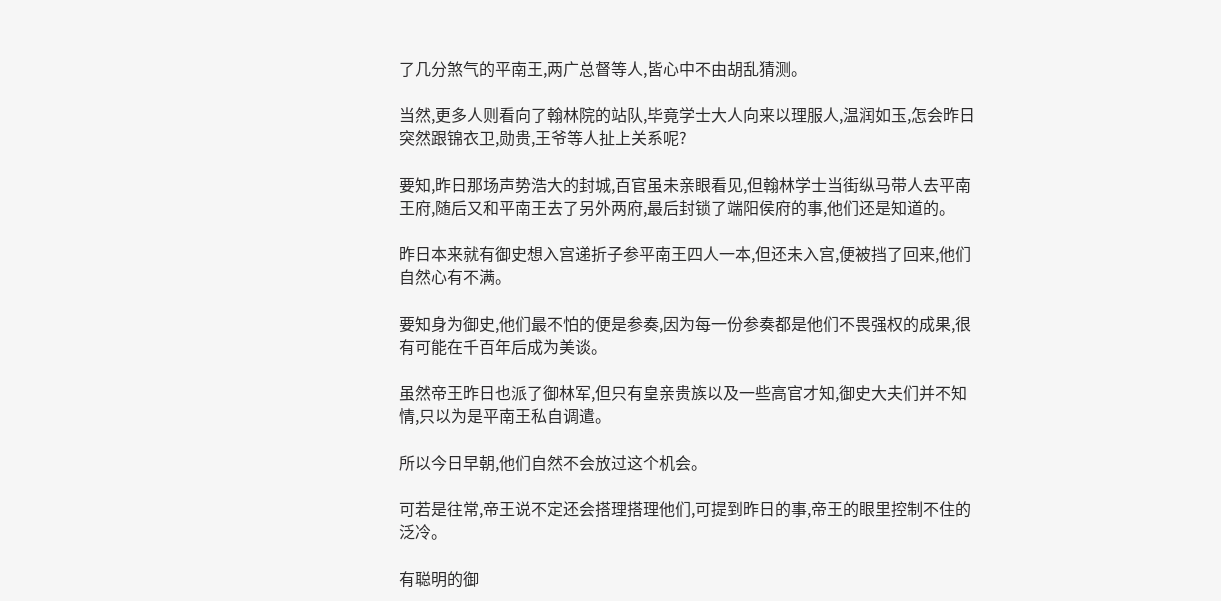了几分煞气的平南王,两广总督等人,皆心中不由胡乱猜测。

当然,更多人则看向了翰林院的站队,毕竟学士大人向来以理服人,温润如玉,怎会昨日突然跟锦衣卫,勋贵,王爷等人扯上关系呢?

要知,昨日那场声势浩大的封城,百官虽未亲眼看见,但翰林学士当街纵马带人去平南王府,随后又和平南王去了另外两府,最后封锁了端阳侯府的事,他们还是知道的。

昨日本来就有御史想入宫递折子参平南王四人一本,但还未入宫,便被挡了回来,他们自然心有不满。

要知身为御史,他们最不怕的便是参奏,因为每一份参奏都是他们不畏强权的成果,很有可能在千百年后成为美谈。

虽然帝王昨日也派了御林军,但只有皇亲贵族以及一些高官才知,御史大夫们并不知情,只以为是平南王私自调遣。

所以今日早朝,他们自然不会放过这个机会。

可若是往常,帝王说不定还会搭理搭理他们,可提到昨日的事,帝王的眼里控制不住的泛冷。

有聪明的御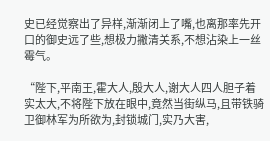史已经觉察出了异样,渐渐闭上了嘴,也离那率先开口的御史远了些,想极力撇清关系,不想沾染上一丝霉气。

“陛下,平南王,霍大人,殷大人,谢大人四人胆子着实太大,不将陛下放在眼中,竟然当街纵马,且带铁骑卫御林军为所欲为,封锁城门,实乃大害,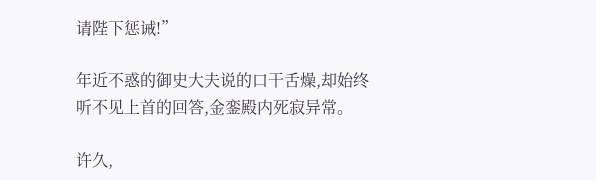请陛下惩诫!”

年近不惑的御史大夫说的口干舌燥,却始终听不见上首的回答,金銮殿内死寂异常。

许久,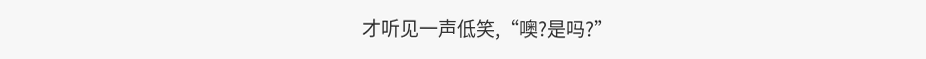才听见一声低笑,“噢?是吗?”